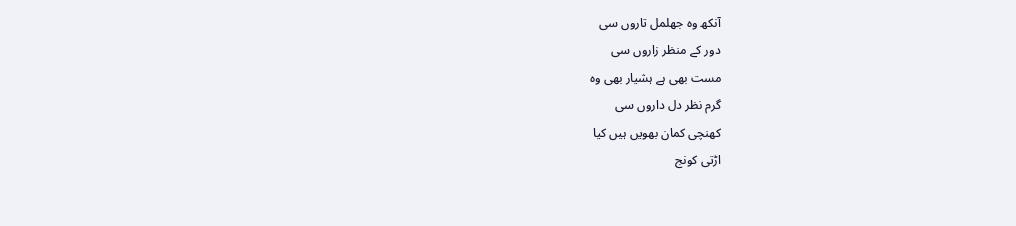آنکھ وہ جھلمل تاروں سی
دور کے منظر زاروں سی
مست بھی ہے ہشیار بھی وہ
گرم نظر دل داروں سی
کھنچی کمان بھویں ہیں کیا
اڑتی کونج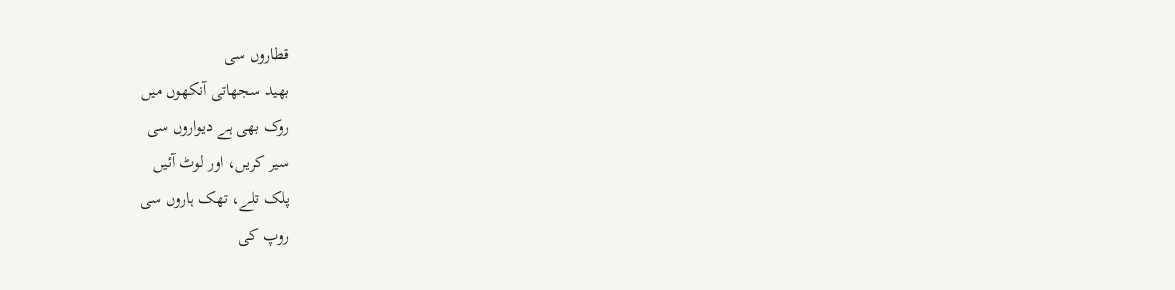قطاروں سی
بھید سجھاتی آنکھوں میں
روک بھی ہے دیواروں سی
سیر کریں، اور لوٹ آئیں
پلک تلے، تھک ہاروں سی
روپ کی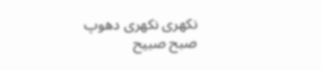نکھری نکھری دھوپ
صبح صبیح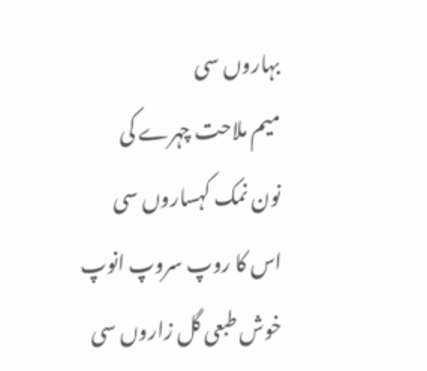بہاروں سی
میم ملاحت چہرے کی
نون نمک کہساروں سی
اس کا روپ سروپ انوپ
خوش طبعی گل زاروں سی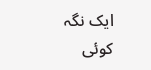ایک نگہ کوئی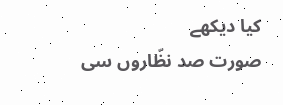کیا دیکھے
صورت صد نظّاروں سی